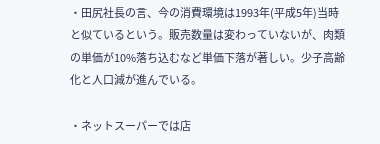・田尻社長の言、今の消費環境は1993年(平成5年)当時と似ているという。販売数量は変わっていないが、肉類の単価が10%落ち込むなど単価下落が著しい。少子高齢化と人口減が進んでいる。

・ネットスーパーでは店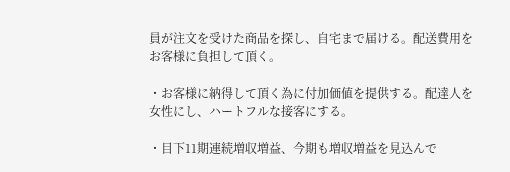員が注文を受けた商品を探し、自宅まで届ける。配送費用をお客様に負担して頂く。

・お客様に納得して頂く為に付加価値を提供する。配達人を女性にし、ハートフルな接客にする。

・目下11期連続増収増益、今期も増収増益を見込んで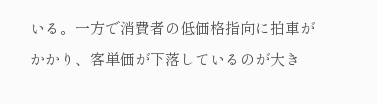いる。一方で消費者の低価格指向に拍車がかかり、客単価が下落しているのが大き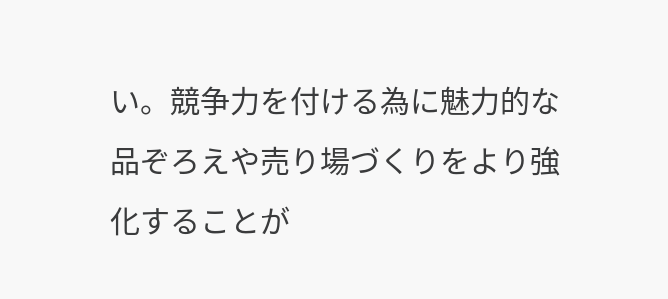い。競争力を付ける為に魅力的な品ぞろえや売り場づくりをより強化することが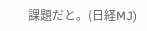課題だと。(日経MJ)